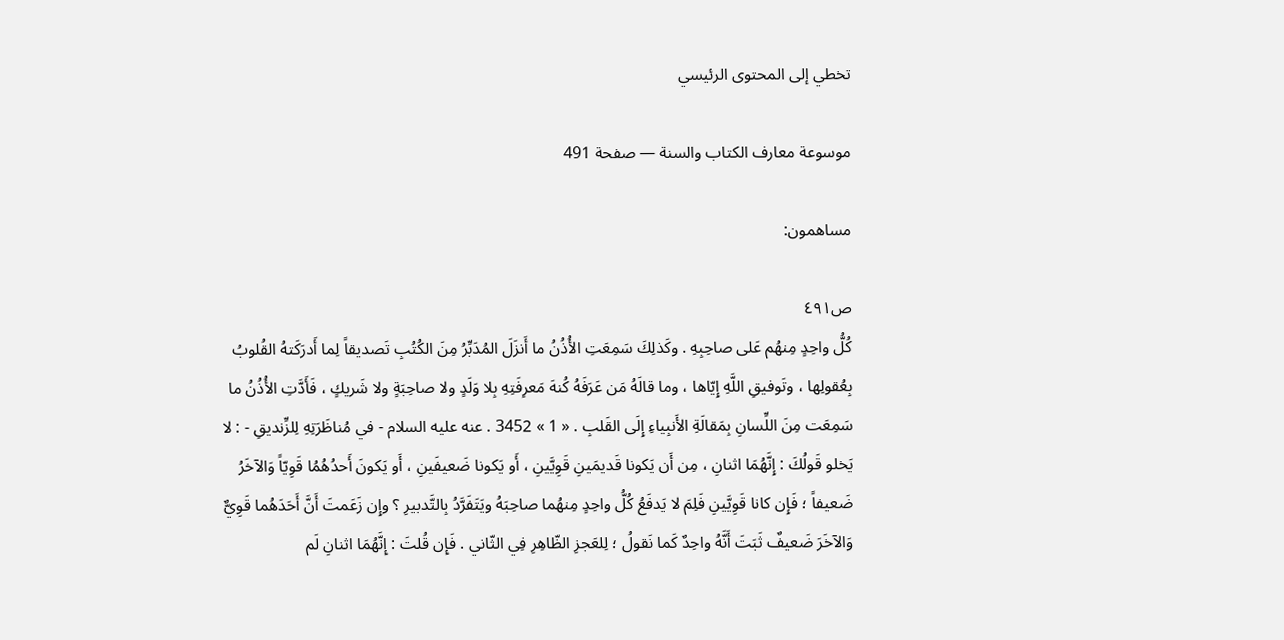تخطي إلى المحتوى الرئيسي

موسوعة معارف الكتاب والسنة — صفحة 491

مساهمون:

ص٤٩١
كُلُّ واحِدٍ مِنهُم عَلى صاحِبِهِ . وكَذلِكَ سَمِعَتِ الأُذُنُ ما أَنزَلَ المُدَبِّرُ مِنَ الكُتُبِ تَصديقاً لِما أَدرَكَتهُ القُلوبُ بِعُقولِها ، وتَوفيقِ اللَّهِ إِيّاها ، وما قالَهُ مَن عَرَفَهُ كُنهَ مَعرِفَتِهِ بِلا وَلَدٍ ولا صاحِبَةٍ ولا شَريكٍ ، فَأَدَّتِ الأُذُنُ ما سَمِعَت مِنَ اللِّسانِ بِمَقالَةِ الأَنبِياءِ إِلَى القَلبِ . « 1 » 3452 . عنه عليه السلام - في مُناظَرَتِهِ لِلزِّنديقِ - : لا يَخلو قَولُكَ : إِنَّهُمَا اثنانِ ، مِن أَن يَكونا قَديمَينِ قَوِيَّينِ ، أَو يَكونا ضَعيفَينِ ، أَو يَكونَ أَحدُهُمُا قَوِيّاً وَالآخَرُ ضَعيفاً ؛ فَإِن كانا قَوِيَّينِ فَلِمَ لا يَدفَعُ كُلُّ واحِدٍ مِنهُما صاحِبَهُ ويَتَفَرَّدُ بِالتَّدبيرِ ؟ وإِن زَعَمتَ أَنَّ أَحَدَهُما قَوِيٌّ وَالآخَرَ ضَعيفٌ ثَبَتَ أَنَّهُ واحِدٌ كَما نَقولُ ؛ لِلعَجزِ الظّاهِرِ فِي الثّاني . فَإِن قُلتَ : إِنَّهُمَا اثنانِ لَم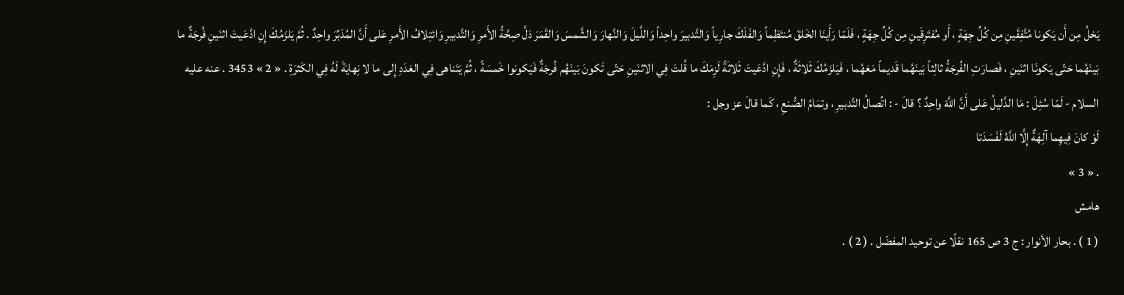يَخلُ مِن أَن يَكونا مُتَّفِقَينِ مِن كُلِّ جِهَةٍ ، أَو مُفتَرِقَينِ مِن كُلِّ جِهَةٍ ، فَلَمّا رَأَينَا الخَلقَ مُنتَظِماً وَالفَلَكَ جارِياً وَالتَّدبيرَ واحِداً وَاللَّيلَ وَالنَّهارَ وَالشَّمسَ وَالقَمَرَ دَلَّ صِحَّةُ الأَمرِ وَالتَّدبيرِ وَائتِلافُ الأَمرِ عَلى أَنَّ المُدَبِّرَ واحِدٌ . ثُمَّ يَلزَمُكَ إِنِ ادَّعَيتَ اثنَينِ فُرجَةٌ ما بَينَهُما حَتّى يَكونَا اثنَينِ ، فَصارَتِ الفُرجَةُ ثالِثاً بَينَهُما قَديماً مَعَهُما ، فَيَلزَمُكَ ثَلاثَةٌ ، فَإِنِ ادَّعَيتَ ثَلاثَةً لَزِمَكَ ما قُلتَ فِي الاثنَينِ حَتّى تَكونَ بَينَهُم فُرجَةٌ فَيَكونوا خَمسَةً ، ثُمَّ يَتَناهى فِي العَدَدِ إِلى ما لا نِهايَةَ لَهُ فِي الكَثرَةِ . « 2 » 3453 . عنه عليه السلام - لَمّا سُئِلَ : مَا الدَّليلُ عَلى أَنَّ اللَّهَ واحِدٌ ؟ قالَ - : اتِّصالُ التَّدبيرِ ، وتمَامُ الصُّنعِ ، كَما قالَ عز وجل :
لَوْ كانَ فِيهِما آلِهَةٌ إِلَّا اللَّهُ لَفَسَدَتا
. « 3 »
هامش
( 1 ) . بحار الأنوار : ج 3 ص 165 نقلًا عن توحيد المفضّل . ( 2 ) .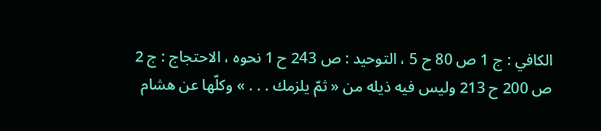الكافي : ج 1 ص 80 ح 5 ، التوحيد : ص 243 ح 1 نحوه ، الاحتجاج : ج 2 ص 200 ح 213 وليس فيه ذيله من « ثمّ يلزمك . . . » وكلّها عن هشام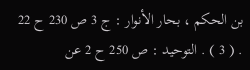بن الحكم ، بحار الأنوار : ج 3 ص 230 ح 22 . ( 3 ) . التوحيد : ص 250 ح 2 عن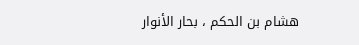هشام بن الحكم ، بحار الأنوار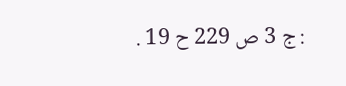: ج 3 ص 229 ح 19 .